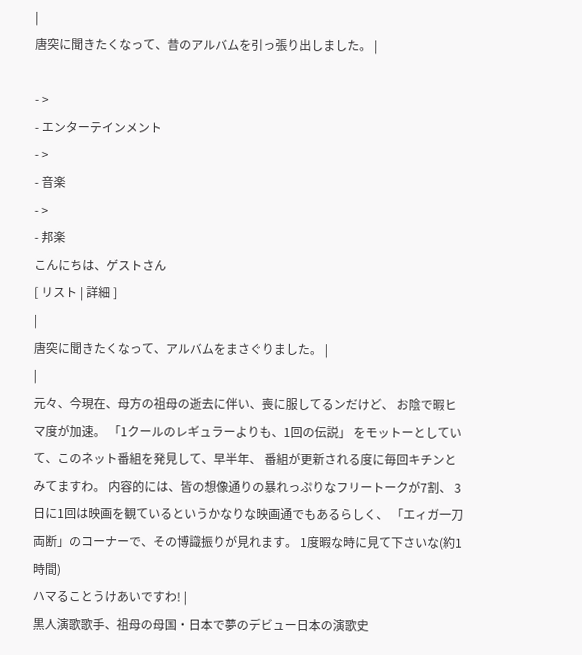|
唐突に聞きたくなって、昔のアルバムを引っ張り出しました。 |

- >
- エンターテインメント
- >
- 音楽
- >
- 邦楽
こんにちは、ゲストさん
[ リスト | 詳細 ]
|
唐突に聞きたくなって、アルバムをまさぐりました。 |
|
元々、今現在、母方の祖母の逝去に伴い、喪に服してるンだけど、 お陰で暇ヒマ度が加速。 「1クールのレギュラーよりも、1回の伝説」 をモットーとしていて、このネット番組を発見して、早半年、 番組が更新される度に毎回キチンとみてますわ。 内容的には、皆の想像通りの暴れっぷりなフリートークが7割、 3日に1回は映画を観ているというかなりな映画通でもあるらしく、 「エィガ一刀両断」のコーナーで、その博識振りが見れます。 1度暇な時に見て下さいな(約1時間)
ハマることうけあいですわ! |
黒人演歌歌手、祖母の母国・日本で夢のデビュー日本の演歌史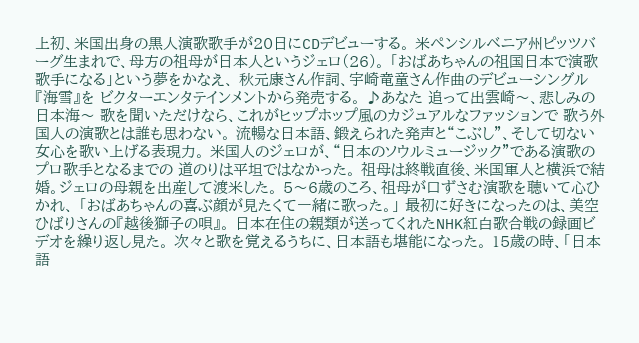上初、米国出身の黒人演歌歌手が20日にCDデビューする。 米ペンシルベニア州ピッツバーグ生まれで、母方の祖母が日本人というジェロ(26)。 「おばあちゃんの祖国日本で演歌歌手になる」という夢をかなえ、 秋元康さん作詞、宇崎竜童さん作曲のデビューシングル『海雪』を ビクターエンタテインメントから発売する。 ♪あなた 追って出雲崎〜、悲しみの日本海〜 歌を聞いただけなら、これがヒップホップ風のカジュアルなファッションで 歌う外国人の演歌とは誰も思わない。 流暢な日本語、鍛えられた発声と“こぶし”、そして切ない女心を歌い上げる表現力。 米国人のジェロが、“日本のソウルミュージック”である演歌のプロ歌手となるまでの 道のりは平坦ではなかった。 祖母は終戦直後、米国軍人と横浜で結婚。ジェロの母親を出産して渡米した。 5〜6歳のころ、祖母が口ずさむ演歌を聴いて心ひかれ、 「おばあちゃんの喜ぶ顔が見たくて一緒に歌った。」 最初に好きになったのは、美空ひばりさんの『越後獅子の唄』。 日本在住の親類が送ってくれたNHK紅白歌合戦の録画ビデオを繰り返し見た。 次々と歌を覚えるうちに、日本語も堪能になった。 15歳の時、「日本語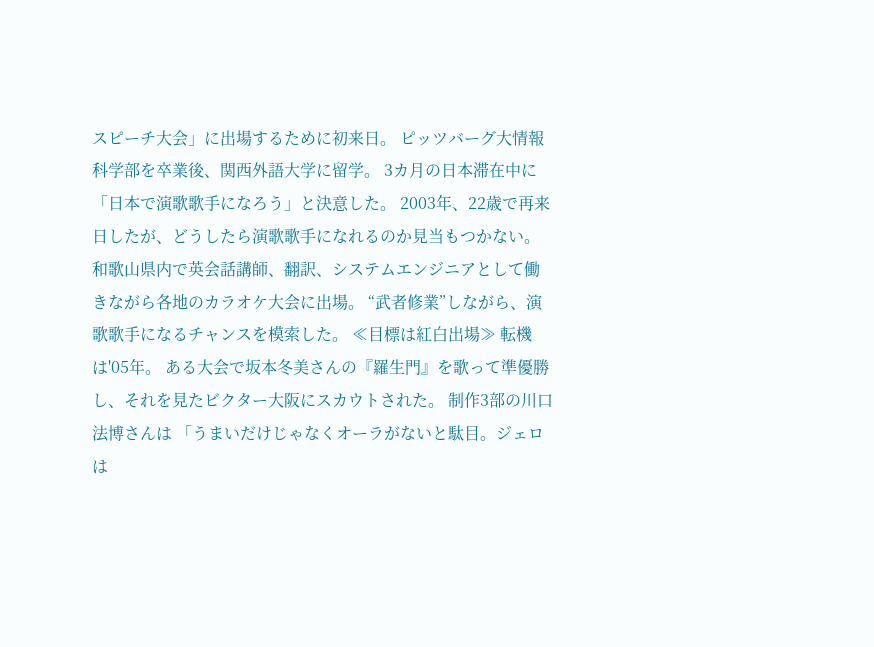スピーチ大会」に出場するために初来日。 ピッツバーグ大情報科学部を卒業後、関西外語大学に留学。 3カ月の日本滞在中に「日本で演歌歌手になろう」と決意した。 2003年、22歳で再来日したが、どうしたら演歌歌手になれるのか見当もつかない。 和歌山県内で英会話講師、翻訳、システムエンジニアとして働きながら各地のカラオケ大会に出場。 “武者修業”しながら、演歌歌手になるチャンスを模索した。 ≪目標は紅白出場≫ 転機は'05年。 ある大会で坂本冬美さんの『羅生門』を歌って準優勝し、それを見たビクター大阪にスカウトされた。 制作3部の川口法博さんは 「うまいだけじゃなくオーラがないと駄目。ジェロは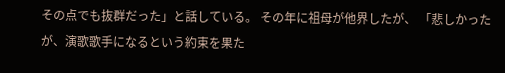その点でも抜群だった」と話している。 その年に祖母が他界したが、 「悲しかったが、演歌歌手になるという約束を果た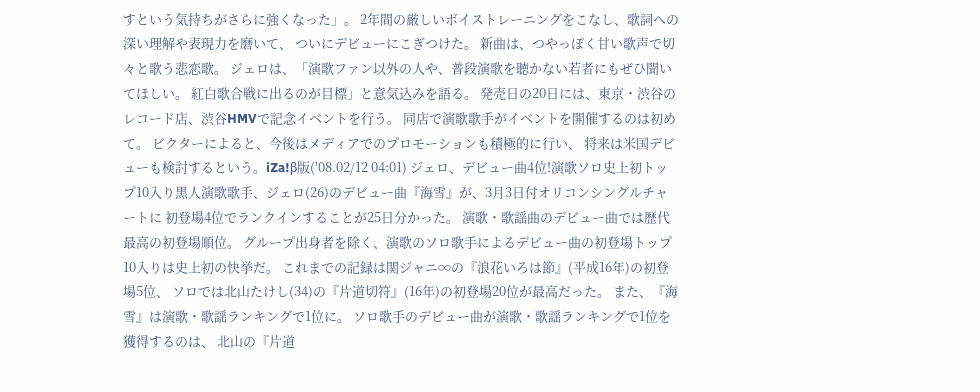すという気持ちがさらに強くなった」。 2年間の厳しいボイストレーニングをこなし、歌詞への深い理解や表現力を磨いて、 ついにデビューにこぎつけた。 新曲は、つやっぽく甘い歌声で切々と歌う悲恋歌。 ジェロは、「演歌ファン以外の人や、普段演歌を聴かない若者にもぜひ聞いてほしい。 紅白歌合戦に出るのが目標」と意気込みを語る。 発売日の20日には、東京・渋谷のレコード店、渋谷HMVで記念イベントを行う。 同店で演歌歌手がイベントを開催するのは初めて。 ビクターによると、今後はメディアでのプロモーションも積極的に行い、 将来は米国デビューも検討するという。iZa!β版('08.02/12 04:01) ジェロ、デビュー曲4位!演歌ソロ史上初トップ10入り黒人演歌歌手、ジェロ(26)のデビュー曲『海雪』が、3月3日付オリコンシングルチャートに 初登場4位でランクインすることが25日分かった。 演歌・歌謡曲のデビュー曲では歴代最高の初登場順位。 グループ出身者を除く、演歌のソロ歌手によるデビュー曲の初登場トップ10入りは史上初の快挙だ。 これまでの記録は関ジャニ∞の『浪花いろは節』(平成16年)の初登場5位、 ソロでは北山たけし(34)の『片道切符』(16年)の初登場20位が最高だった。 また、『海雪』は演歌・歌謡ランキングで1位に。 ソロ歌手のデビュー曲が演歌・歌謡ランキングで1位を獲得するのは、 北山の『片道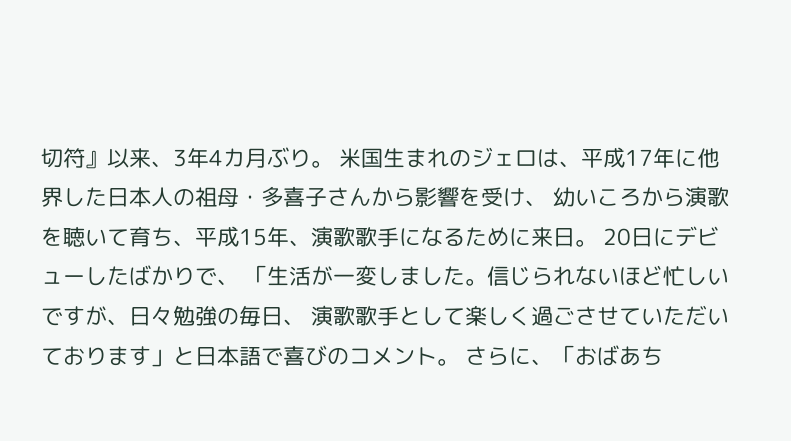切符』以来、3年4カ月ぶり。 米国生まれのジェロは、平成17年に他界した日本人の祖母・多喜子さんから影響を受け、 幼いころから演歌を聴いて育ち、平成15年、演歌歌手になるために来日。 20日にデビューしたばかりで、 「生活が一変しました。信じられないほど忙しいですが、日々勉強の毎日、 演歌歌手として楽しく過ごさせていただいております」と日本語で喜びのコメント。 さらに、「おばあち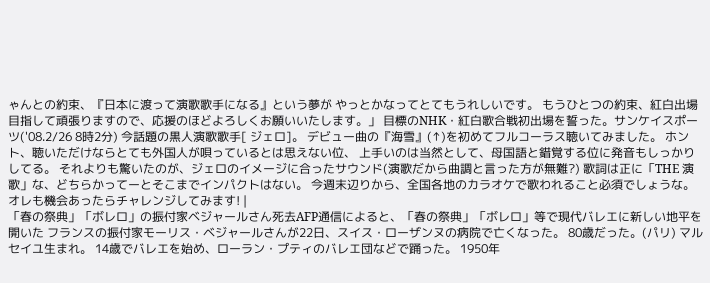ゃんとの約束、『日本に渡って演歌歌手になる』という夢が やっとかなってとてもうれしいです。 もうひとつの約束、紅白出場目指して頑張りますので、応援のほどよろしくお願いいたします。」 目標のNHK・紅白歌合戦初出場を誓った。サンケイスポーツ('08.2/26 8時2分) 今話題の黒人演歌歌手[ ジェロ]。 デビュー曲の『海雪』(↑)を初めてフルコーラス聴いてみました。 ホント、聴いただけならとても外国人が唄っているとは思えない位、 上手いのは当然として、母国語と錯覚する位に発音もしっかりしてる。 それよりも驚いたのが、ジェロのイメージに合ったサウンド(演歌だから曲調と言った方が無難?) 歌詞は正に「THE 演歌」な、どちらかってーとそこまでインパクトはない。 今週末辺りから、全国各地のカラオケで歌われること必須でしょうな。 オレも機会あったらチャレンジしてみます! |
「春の祭典」「ボレロ」の振付家ベジャールさん死去AFP通信によると、「春の祭典」「ボレロ」等で現代バレエに新しい地平を開いた フランスの振付家モーリス・ベジャールさんが22日、スイス・ローザンヌの病院で亡くなった。 80歳だった。(パリ) マルセイユ生まれ。 14歳でバレエを始め、ローラン・プティのバレエ団などで踊った。 1950年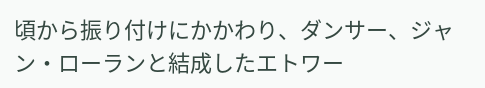頃から振り付けにかかわり、ダンサー、ジャン・ローランと結成したエトワー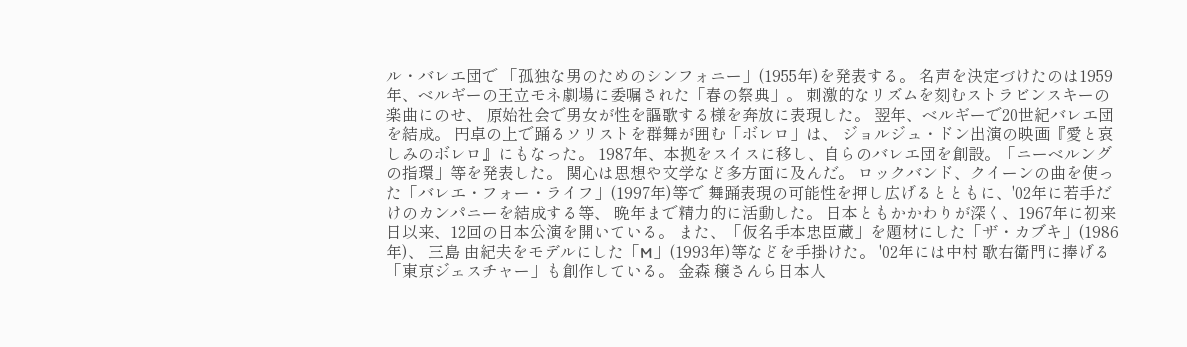ル・バレエ団で 「孤独な男のためのシンフォニー」(1955年)を発表する。 名声を決定づけたのは1959年、ベルギーの王立モネ劇場に委嘱された「春の祭典」。 刺激的なリズムを刻むストラビンスキーの楽曲にのせ、 原始社会で男女が性を謳歌する様を奔放に表現した。 翌年、ベルギーで20世紀バレエ団を結成。 円卓の上で踊るソリストを群舞が囲む「ボレロ」は、 ジョルジュ・ドン出演の映画『愛と哀しみのボレロ』にもなった。 1987年、本拠をスイスに移し、自らのバレエ団を創設。「ニーベルングの指環」等を発表した。 関心は思想や文学など多方面に及んだ。 ロックバンド、クイーンの曲を使った「バレエ・フォー・ライフ」(1997年)等で 舞踊表現の可能性を押し広げるとともに、'02年に若手だけのカンパニーを結成する等、 晩年まで精力的に活動した。 日本ともかかわりが深く、1967年に初来日以来、12回の日本公演を開いている。 また、「仮名手本忠臣蔵」を題材にした「ザ・カブキ」(1986年)、 三島 由紀夫をモデルにした「M」(1993年)等などを手掛けた。 '02年には中村 歌右衛門に捧げる「東京ジェスチャー」も創作している。 金森 穣さんら日本人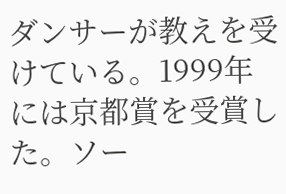ダンサーが教えを受けている。1999年には京都賞を受賞した。ソー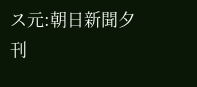ス元:朝日新聞夕刊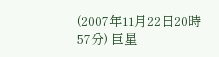(2007年11月22日20時57分) 巨星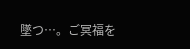墜つ…。ご冥福を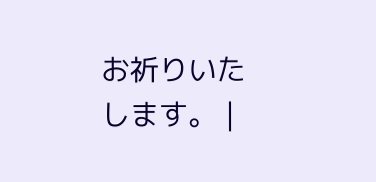お祈りいたします。 |